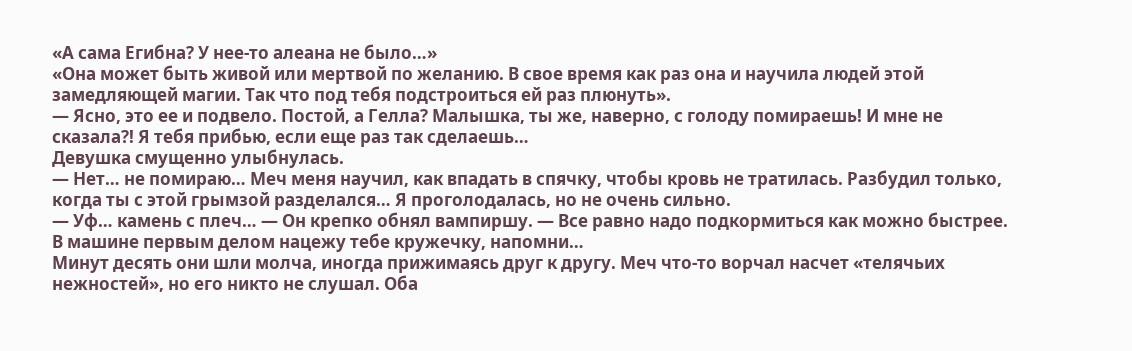«А сама Егибна? У нее-то алеана не было…»
«Она может быть живой или мертвой по желанию. В свое время как раз она и научила людей этой замедляющей магии. Так что под тебя подстроиться ей раз плюнуть».
— Ясно, это ее и подвело. Постой, а Гелла? Малышка, ты же, наверно, с голоду помираешь! И мне не сказала?! Я тебя прибью, если еще раз так сделаешь…
Девушка смущенно улыбнулась.
— Нет… не помираю… Меч меня научил, как впадать в спячку, чтобы кровь не тратилась. Разбудил только, когда ты с этой грымзой разделался… Я проголодалась, но не очень сильно.
— Уф… камень с плеч… — Он крепко обнял вампиршу. — Все равно надо подкормиться как можно быстрее. В машине первым делом нацежу тебе кружечку, напомни…
Минут десять они шли молча, иногда прижимаясь друг к другу. Меч что-то ворчал насчет «телячьих нежностей», но его никто не слушал. Оба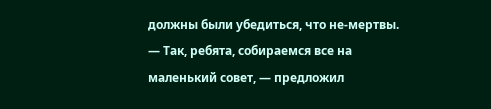должны были убедиться, что не-мертвы.
— Так, ребята, собираемся все на маленький совет, — предложил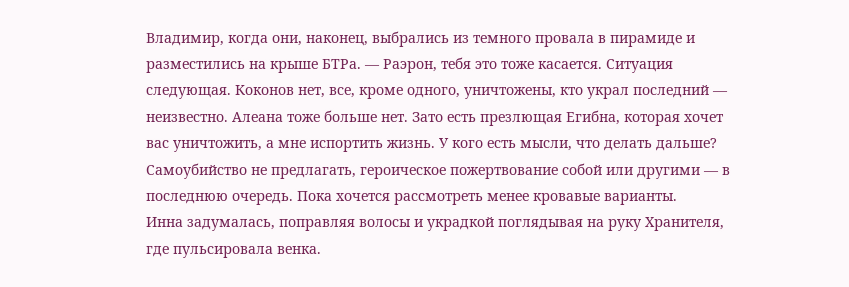Владимир, когда они, наконец, выбрались из темного провала в пирамиде и разместились на крыше БТРа. — Раэрон, тебя это тоже касается. Ситуация следующая. Коконов нет, все, кроме одного, уничтожены, кто украл последний — неизвестно. Алеана тоже больше нет. Зато есть презлющая Егибна, которая хочет вас уничтожить, а мне испортить жизнь. У кого есть мысли, что делать дальше? Самоубийство не предлагать, героическое пожертвование собой или другими — в последнюю очередь. Пока хочется рассмотреть менее кровавые варианты.
Инна задумалась, поправляя волосы и украдкой поглядывая на руку Хранителя, где пульсировала венка.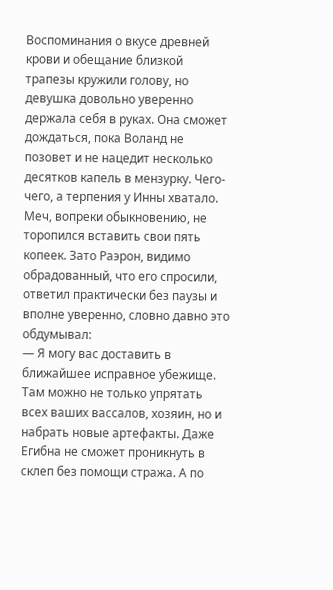Воспоминания о вкусе древней крови и обещание близкой трапезы кружили голову, но девушка довольно уверенно держала себя в руках. Она сможет дождаться, пока Воланд не позовет и не нацедит несколько десятков капель в мензурку. Чего-чего, а терпения у Инны хватало. Меч, вопреки обыкновению, не торопился вставить свои пять копеек. Зато Раэрон, видимо обрадованный, что его спросили, ответил практически без паузы и вполне уверенно, словно давно это обдумывал:
— Я могу вас доставить в ближайшее исправное убежище. Там можно не только упрятать всех ваших вассалов, хозяин, но и набрать новые артефакты. Даже Егибна не сможет проникнуть в склеп без помощи стража. А по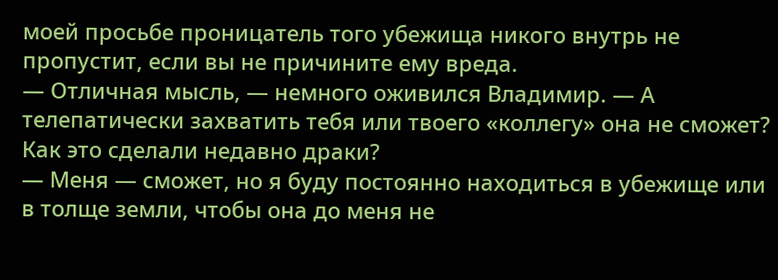моей просьбе проницатель того убежища никого внутрь не пропустит, если вы не причините ему вреда.
— Отличная мысль, — немного оживился Владимир. — А телепатически захватить тебя или твоего «коллегу» она не сможет? Как это сделали недавно драки?
— Меня — сможет, но я буду постоянно находиться в убежище или в толще земли, чтобы она до меня не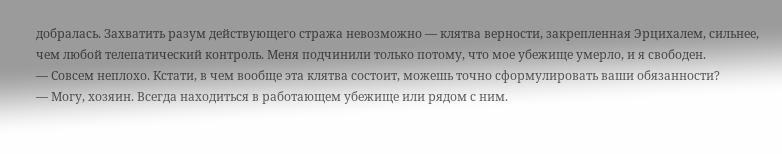добралась. Захватить разум действующего стража невозможно — клятва верности, закрепленная Эрцихалем, сильнее, чем любой телепатический контроль. Меня подчинили только потому, что мое убежище умерло, и я свободен.
— Совсем неплохо. Кстати, в чем вообще эта клятва состоит, можешь точно сформулировать ваши обязанности?
— Могу, хозяин. Всегда находиться в работающем убежище или рядом с ним.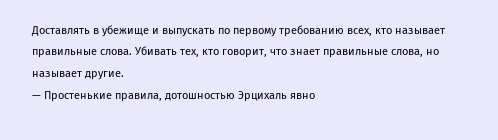Доставлять в убежище и выпускать по первому требованию всех, кто называет правильные слова. Убивать тех, кто говорит, что знает правильные слова, но называет другие.
— Простенькие правила, дотошностью Эрцихаль явно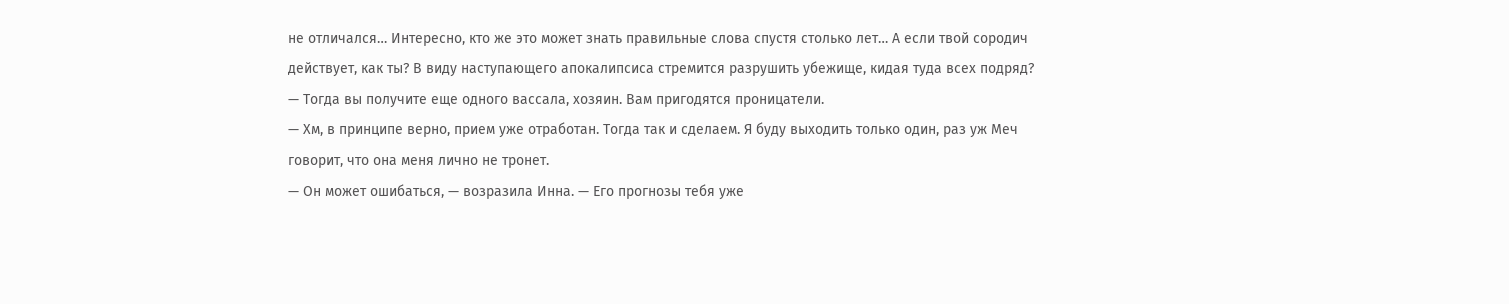не отличался… Интересно, кто же это может знать правильные слова спустя столько лет… А если твой сородич действует, как ты? В виду наступающего апокалипсиса стремится разрушить убежище, кидая туда всех подряд?
— Тогда вы получите еще одного вассала, хозяин. Вам пригодятся проницатели.
— Хм, в принципе верно, прием уже отработан. Тогда так и сделаем. Я буду выходить только один, раз уж Меч говорит, что она меня лично не тронет.
— Он может ошибаться, — возразила Инна. — Его прогнозы тебя уже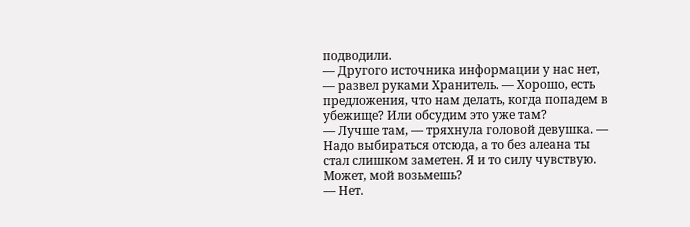подводили.
— Другого источника информации у нас нет, — развел руками Хранитель. — Хорошо, есть предложения, что нам делать, когда попадем в убежище? Или обсудим это уже там?
— Лучше там, — тряхнула головой девушка. — Надо выбираться отсюда, а то без алеана ты стал слишком заметен. Я и то силу чувствую. Может, мой возьмешь?
— Нет.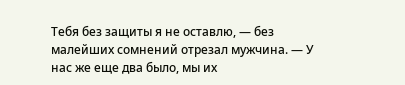Тебя без защиты я не оставлю, — без малейших сомнений отрезал мужчина. — У нас же еще два было, мы их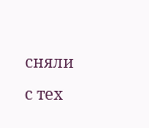сняли с тех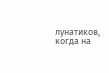лунатиков, когда на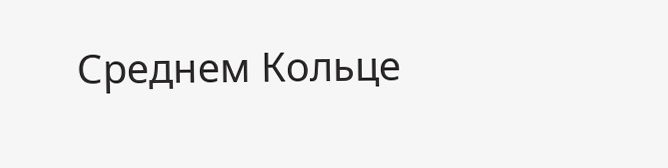Среднем Кольце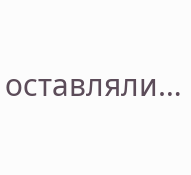оставляли…